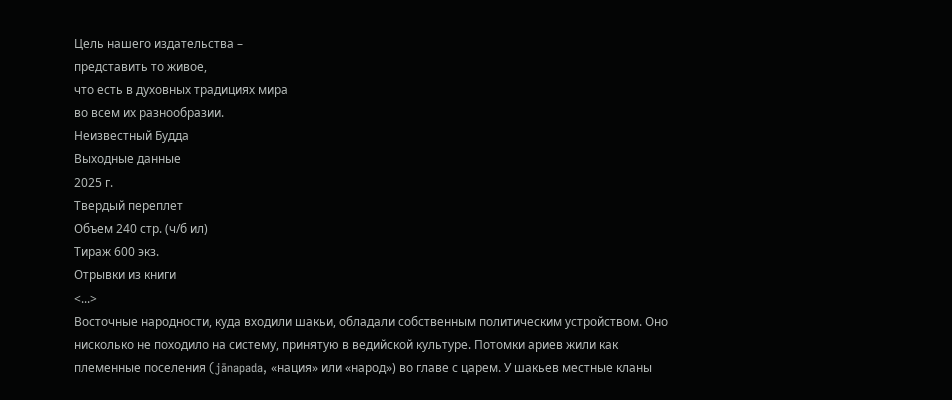Цель нашего издательства –
представить то живое,
что есть в духовных традициях мира
во всем их разнообразии.
Неизвестный Будда
Выходные данные
2025 г.
Твердый переплет
Объем 240 стр. (ч/б ил)
Тираж 600 экз.
Отрывки из книги
<...>
Восточные народности, куда входили шакьи, обладали собственным политическим устройством. Оно нисколько не походило на систему, принятую в ведийской культуре. Потомки ариев жили как племенные поселения (jānapada, «нация» или «народ») во главе с царем. У шакьев местные кланы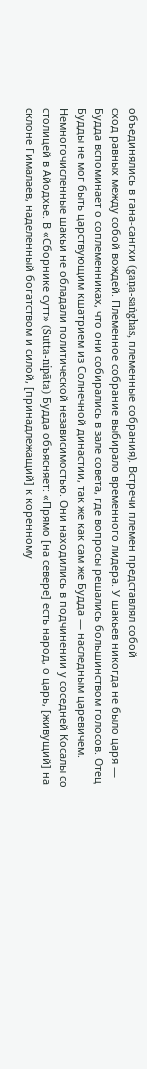объединялись в гана-сангхи (gaṇa-saṅghas, племенные собрания). Встречи племен представлял собой
сход равных между собой вождей. Племенное собрание выбирало временного лидера. У шакьев никогда не было царя — Будда вспоминает о соплеменниках, что они собирались в зале совета, где вопросы решались большинством голосов. Отец Будды не мог быть царствующим кшатрием из Солнечной династии, так же как сам же Будда — наследным царевичем. Немногочисленные шакьи не обладали политической независимостью. Они находились в подчинении у соседней Косалы со столицей в Айодхье. В «Сборнике сутт» (Sutta-nipāta) Будда объясняет: «Прямо [на севере] есть народ, о царь, [живущий] на склоне Гималаев, наделенный богатством и силой, [принадлежащий] к коренному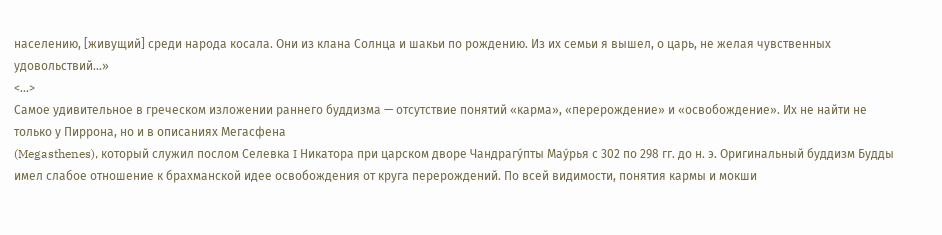населению, [живущий] среди народа косала. Они из клана Солнца и шакьи по рождению. Из их семьи я вышел, о царь, не желая чувственных удовольствий...»
<...>
Самое удивительное в греческом изложении раннего буддизма — отсутствие понятий «карма», «перерождение» и «освобождение». Их не найти не только у Пиррона, но и в описаниях Мегасфена
(Megasthenes), который служил послом Селевка I Никатора при царском дворе Чандрагу́пты Мау́рья с 302 по 298 гг. до н. э. Оригинальный буддизм Будды имел слабое отношение к брахманской идее освобождения от круга перерождений. По всей видимости, понятия кармы и мокши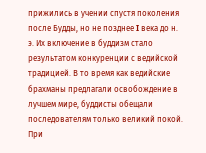прижились в учении спустя поколения после Будды, но не позднее I века до н. э. Их включение в буддизм стало результатом конкуренции с ведийской традицией. В то время как ведийские брахманы предлагали освобождение в лучшем мире, буддисты обещали последователям только великий покой. При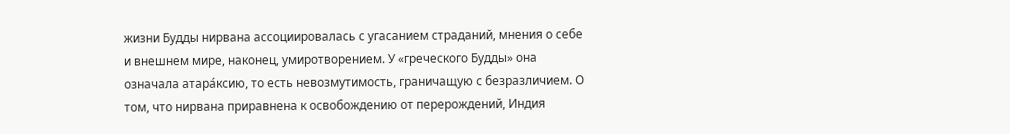жизни Будды нирвана ассоциировалась с угасанием страданий, мнения о себе и внешнем мире, наконец, умиротворением. У «греческого Будды» она означала атара́ксию, то есть невозмутимость, граничащую с безразличием. О том, что нирвана приравнена к освобождению от перерождений, Индия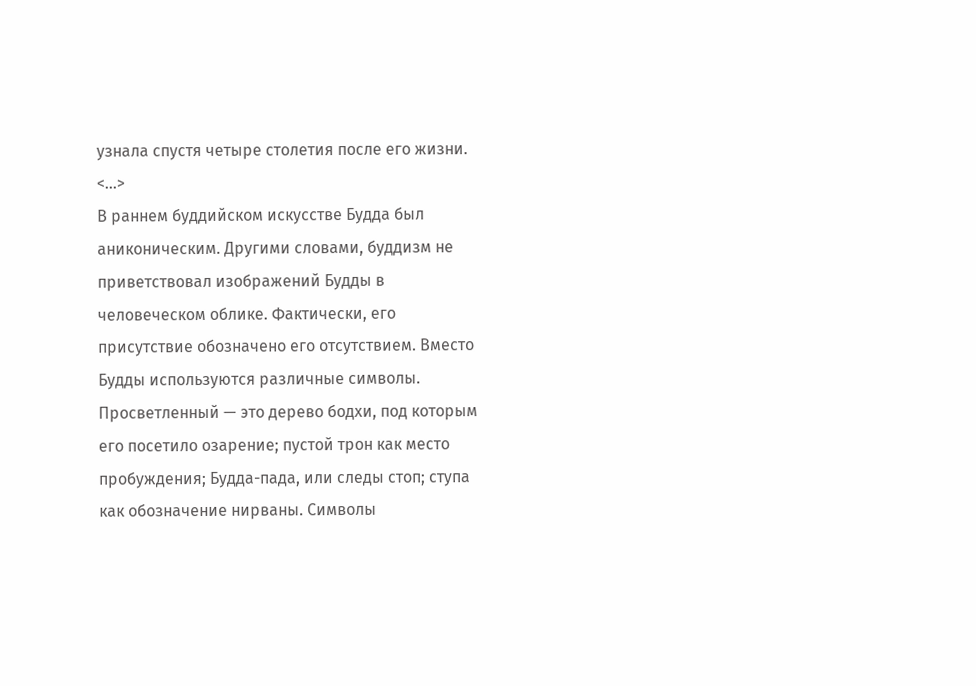узнала спустя четыре столетия после его жизни.
<...>
В раннем буддийском искусстве Будда был аниконическим. Другими словами, буддизм не приветствовал изображений Будды в человеческом облике. Фактически, его присутствие обозначено его отсутствием. Вместо Будды используются различные символы. Просветленный — это дерево бодхи, под которым его посетило озарение; пустой трон как место пробуждения; Будда-пада, или следы стоп; ступа как обозначение нирваны. Символы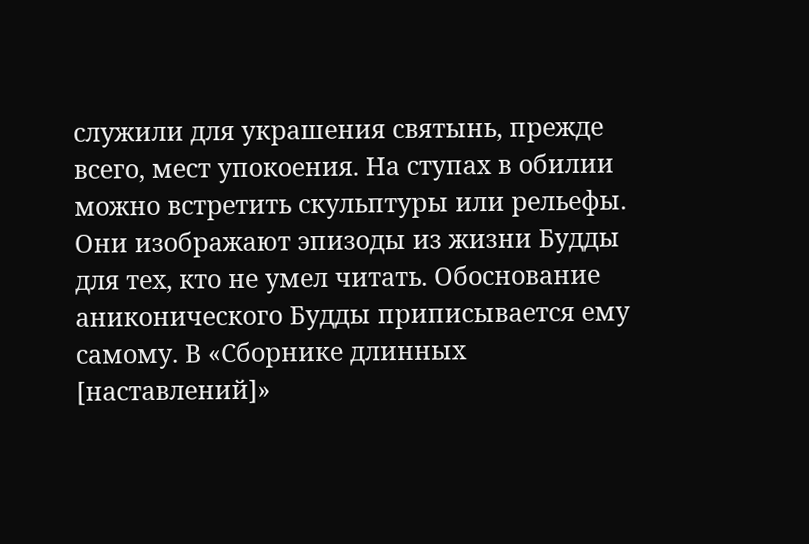служили для украшения святынь, прежде всего, мест упокоения. На ступах в обилии можно встретить скульптуры или рельефы. Они изображают эпизоды из жизни Будды для тех, кто не умел читать. Обоснование аниконического Будды приписывается ему самому. В «Сборнике длинных [наставлений]»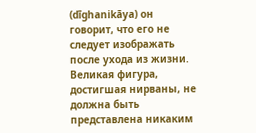(dīghanikāya) он говорит, что его не следует изображать после ухода из жизни. Великая фигура, достигшая нирваны, не должна быть представлена никаким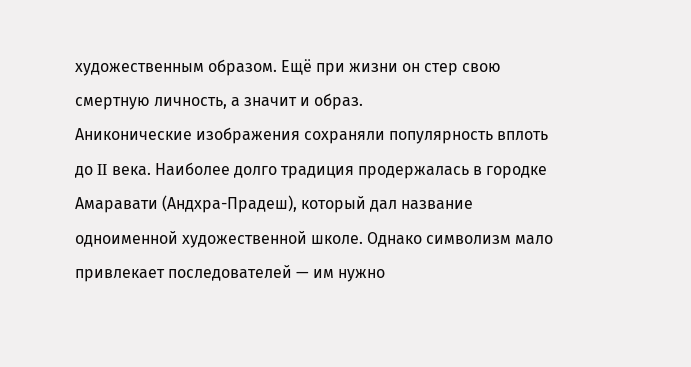художественным образом. Ещё при жизни он стер свою смертную личность, а значит и образ.
Аниконические изображения сохраняли популярность вплоть до II века. Наиболее долго традиция продержалась в городке Амаравати (Андхра-Прадеш), который дал название одноименной художественной школе. Однако символизм мало привлекает последователей — им нужно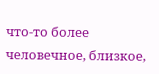что-то более человечное, близкое,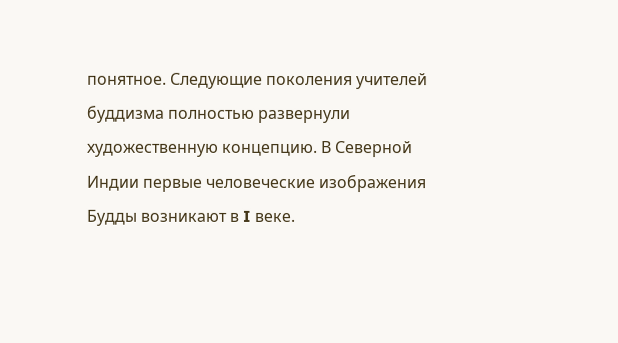понятное. Следующие поколения учителей буддизма полностью развернули художественную концепцию. В Северной Индии первые человеческие изображения Будды возникают в I веке.